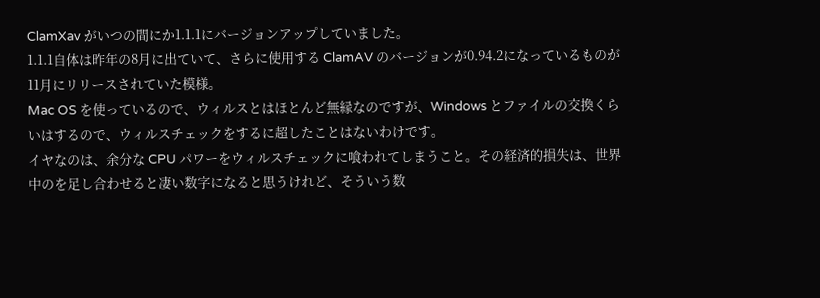ClamXav がいつの間にか1.1.1にバージョンアップしていました。
1.1.1自体は昨年の8月に出ていて、さらに使用する ClamAV のバージョンが0.94.2になっているものが11月にリリースされていた模様。
Mac OS を使っているので、ウィルスとはほとんど無縁なのですが、Windows とファイルの交換くらいはするので、ウィルスチェックをするに超したことはないわけです。
イヤなのは、余分な CPU パワーをウィルスチェックに喰われてしまうこと。その経済的損失は、世界中のを足し合わせると凄い数字になると思うけれど、そういう数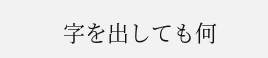字を出しても何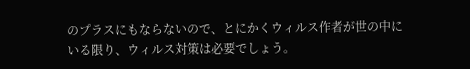のプラスにもならないので、とにかくウィルス作者が世の中にいる限り、ウィルス対策は必要でしょう。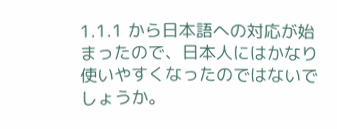1.1.1 から日本語への対応が始まったので、日本人にはかなり使いやすくなったのではないでしょうか。